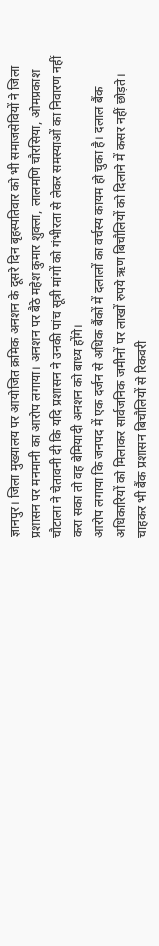ज्ञानपुर। जिला मुख्यालय पर आयोजित क्रमिक अनशन के दूसरे दिन बृहस्पतिवार को भी समाजसेवियों ने जिला प्रशासन पर मनमानी का आरोप लगाया। अनशन पर बैठे महेश कुमार शुक्ला, लालमणि चौरसिया, ओमप्रकाश चौटाला ने चेतावनी दी कि यदि प्रशासन ने उनकी पांच सूत्री मांगों को गंभीरता से लेकर समस्याओं का निवारण नहीं करा सका तो वह बेमियादी अनशन को बाध्य होंगे।
आरोप लगाया कि जनपद में एक दर्जन से अधिक बैंकों में दलालों का वर्चस्य कायम हो चुका है। दलाल बैंक अधिकारियों को मिलाकर सार्वजनिक जमीनों पर लाखों रुपये ऋण बिचौलियों को दिलाने में कसर नहीं छोड़ते। चाहकर भी बैंक प्रशासन बिचौलियों से रिकवरी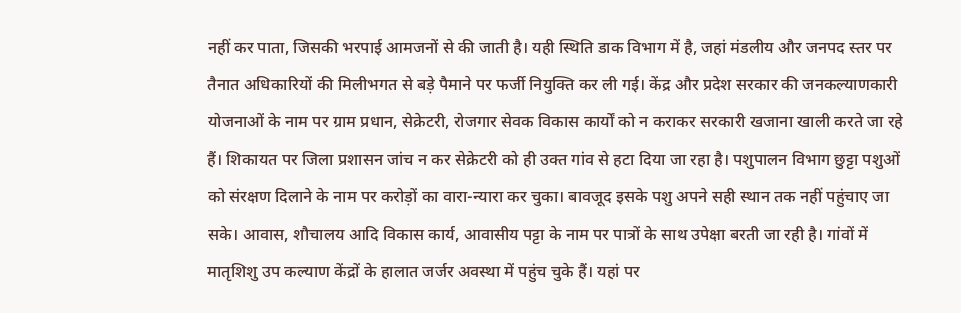नहीं कर पाता, जिसकी भरपाई आमजनों से की जाती है। यही स्थिति डाक विभाग में है, जहां मंडलीय और जनपद स्तर पर तैनात अधिकारियों की मिलीभगत से बड़े पैमाने पर फर्जी नियुक्ति कर ली गई। केंद्र और प्रदेश सरकार की जनकल्याणकारी योजनाओं के नाम पर ग्राम प्रधान, सेक्रेटरी, रोजगार सेवक विकास कार्यों को न कराकर सरकारी खजाना खाली करते जा रहे हैं। शिकायत पर जिला प्रशासन जांच न कर सेक्रेटरी को ही उक्त गांव से हटा दिया जा रहा है। पशुपालन विभाग छुट्टा पशुओं को संरक्षण दिलाने के नाम पर करोड़ों का वारा-न्यारा कर चुका। बावजूद इसके पशु अपने सही स्थान तक नहीं पहुंचाए जा सके। आवास, शौचालय आदि विकास कार्य, आवासीय पट्टा के नाम पर पात्रों के साथ उपेक्षा बरती जा रही है। गांवों में मातृशिशु उप कल्याण केंद्रों के हालात जर्जर अवस्था में पहुंच चुके हैं। यहां पर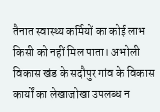तैनात स्वास्थ्य कर्मियों का कोई लाभ किसी को नहीं मिल पाता। अभोली विकास खंड के सदौपुर गांव के विकास कार्यों का लेखाजोखा उपलब्ध न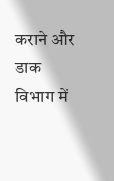कराने और डाक विभाग में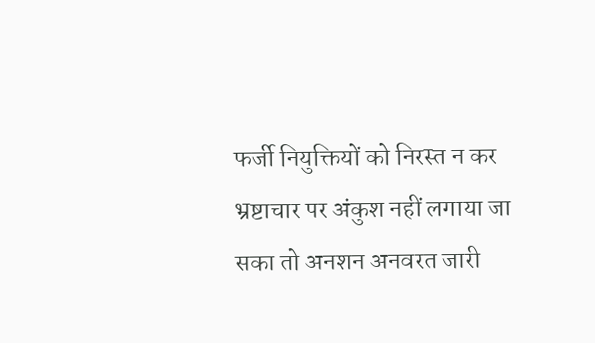फर्जी नियुक्तियों को निरस्त न कर भ्रष्टाचार पर अंकुश नहीं लगाया जा सका तो अनशन अनवरत जारी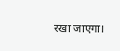रखा जाएगा।